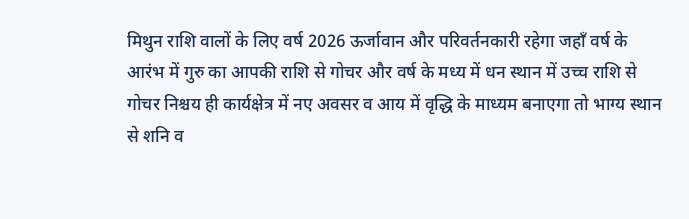मिथुन राशि वालों के लिए वर्ष 2026 ऊर्जावान और परिवर्तनकारी रहेगा जहाँ वर्ष के आरंभ में गुरु का आपकी राशि से गोचर और वर्ष के मध्य में धन स्थान में उच्च राशि से गोचर निश्चय ही कार्यक्षेत्र में नए अवसर व आय में वृद्धि के माध्यम बनाएगा तो भाग्य स्थान से शनि व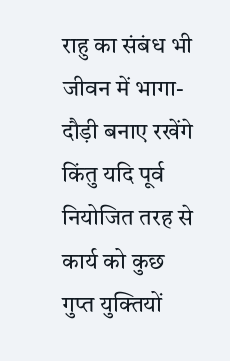राहु का संबंध भी जीवन में भागा-दौड़ी बनाए रखेंगे किंतु यदि पूर्व नियोजित तरह से कार्य को कुछ गुप्त युक्तियों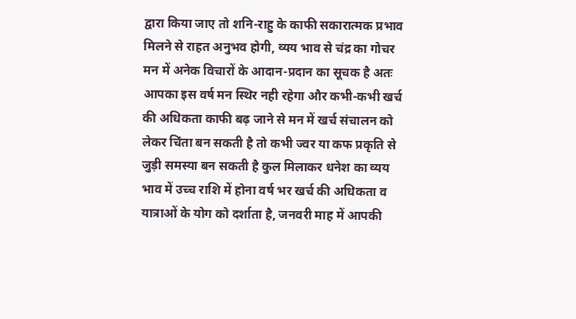द्वारा किया जाए तो शनि-राहु के काफी सकारात्मक प्रभाव मिलने से राहत अनुभव होगी, व्यय भाव से चंद्र का गोचर मन में अनेक विचारों के आदान-प्रदान का सूचक है अतः आपका इस वर्ष मन स्थिर नही रहेगा और कभी-कभी खर्च की अधिकता काफी बढ़ जाने से मन में खर्च संचालन को लेकर चिंता बन सकती है तो कभी ज्वर या कफ प्रकृति से जुड़ी समस्या बन सकती है कुल मिलाकर धनेश का व्यय भाव में उच्च राशि में होना वर्ष भर खर्च की अधिकता व यात्राओं के योग को दर्शाता है, जनवरी माह में आपकी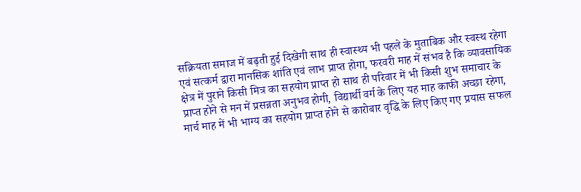सक्रियता समाज में बढ़ती हुई दिखेगी साथ ही स्वास्थ्य भी पहले के मुताबिक और स्वस्थ रहेगा एवं सत्कर्म द्वारा मानसिक शांति एवं लाभ प्राप्त होगा, फरवरी माह में संभव है कि व्यावसायिक क्षेत्र में पुराने किसी मित्र का सहयोग प्राप्त हो साथ ही परिवार में भी किसी शुभ समाचार के प्राप्त होने से मन में प्रसन्नता अनुभव होगी, विद्यार्थी वर्ग के लिए यह माह काफी अच्छा रहेगा, मार्च माह में भी भाग्य का सहयोग प्राप्त होने से कारोबार वृद्धि के लिए किए गए प्रयास सफल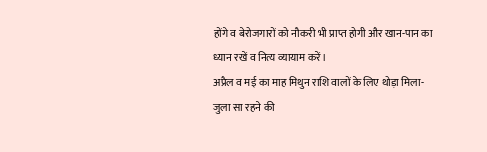होंगे व बेरोजगारों को नौकरी भी प्राप्त होगी और खान-पान का ध्यान रखें व नित्य व्यायाम करें।
अप्रैल व मई का माह मिथुन राशि वालों के लिए थोड़ा मिला-जुला सा रहने की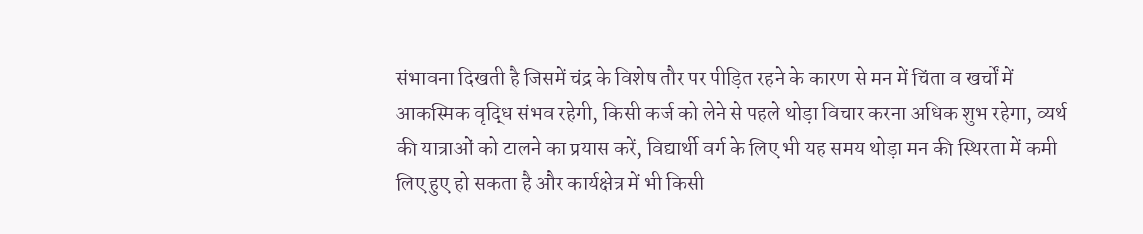संभावना दिखती है जिसमें चंद्र के विशेष तौर पर पीड़ित रहने के कारण से मन में चिंता व खर्चों में आकस्मिक वृद्धि संभव रहेगी, किसी कर्ज को लेने से पहले थोड़ा विचार करना अधिक शुभ रहेगा, व्यर्थ की यात्राओं को टालने का प्रयास करें, विद्यार्थी वर्ग के लिए भी यह समय थोड़ा मन की स्थिरता में कमी लिए हुए हो सकता है और कार्यक्षेत्र में भी किसी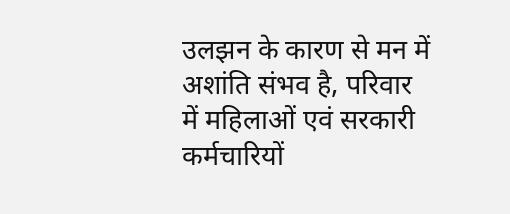उलझन के कारण से मन में अशांति संभव है, परिवार में महिलाओं एवं सरकारी कर्मचारियों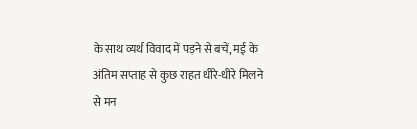के साथ व्यर्थ विवाद में पड़ने से बचें, मई के अंतिम सप्ताह से कुछ राहत धीरे-धीरे मिलने से मन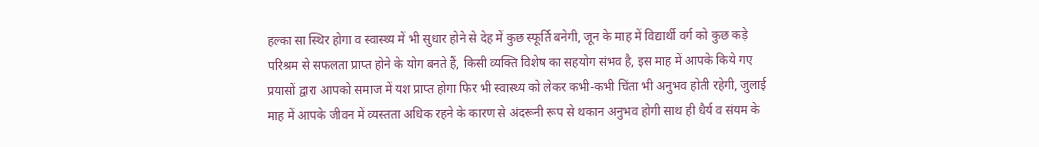हल्का सा स्थिर होगा व स्वास्थ्य में भी सुधार होने से देह में कुछ स्फूर्ति बनेगी, जून के माह में विद्यार्थी वर्ग को कुछ कड़े परिश्रम से सफलता प्राप्त होने के योग बनते हैं, किसी व्यक्ति विशेष का सहयोग संभव है, इस माह में आपके किये गए प्रयासों द्वारा आपको समाज में यश प्राप्त होगा फिर भी स्वास्थ्य को लेकर कभी-कभी चिंता भी अनुभव होती रहेगी, जुलाई माह में आपके जीवन में व्यस्तता अधिक रहने के कारण से अंदरूनी रूप से थकान अनुभव होगी साथ ही धैर्य व संयम के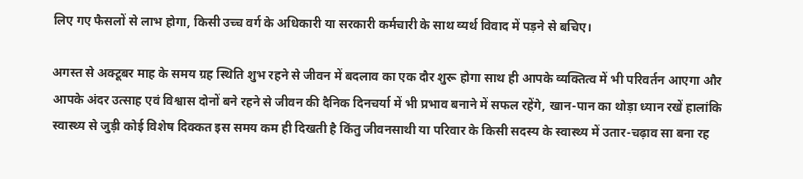लिए गए फैसलों से लाभ होगा, किसी उच्च वर्ग के अधिकारी या सरकारी कर्मचारी के साथ व्यर्थ विवाद में पड़ने से बचिए।

अगस्त से अक्टूबर माह के समय ग्रह स्थिति शुभ रहने से जीवन में बदलाव का एक दौर शुरू होगा साथ ही आपके व्यक्तित्व में भी परिवर्तन आएगा और आपके अंदर उत्साह एवं विश्वास दोनों बने रहने से जीवन की दैनिक दिनचर्या में भी प्रभाव बनाने में सफल रहेंगे, खान-पान का थोड़ा ध्यान रखें हालांकि स्वास्थ्य से जुड़ी कोई विशेष दिक्कत इस समय कम ही दिखती है किंतु जीवनसाथी या परिवार के किसी सदस्य के स्वास्थ्य में उतार-चढ़ाव सा बना रह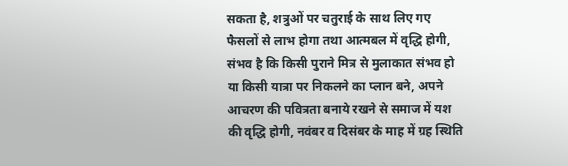सकता है, शत्रुओं पर चतुराई के साथ लिए गए फैसलों से लाभ होगा तथा आत्मबल में वृद्धि होगी, संभव है कि किसी पुराने मित्र से मुलाकात संभव हो या किसी यात्रा पर निकलने का प्लान बने, अपने आचरण की पवित्रता बनाये रखने से समाज में यश की वृद्धि होगी, नवंबर व दिसंबर के माह में ग्रह स्थिति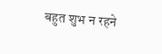बहुत शुभ न रहने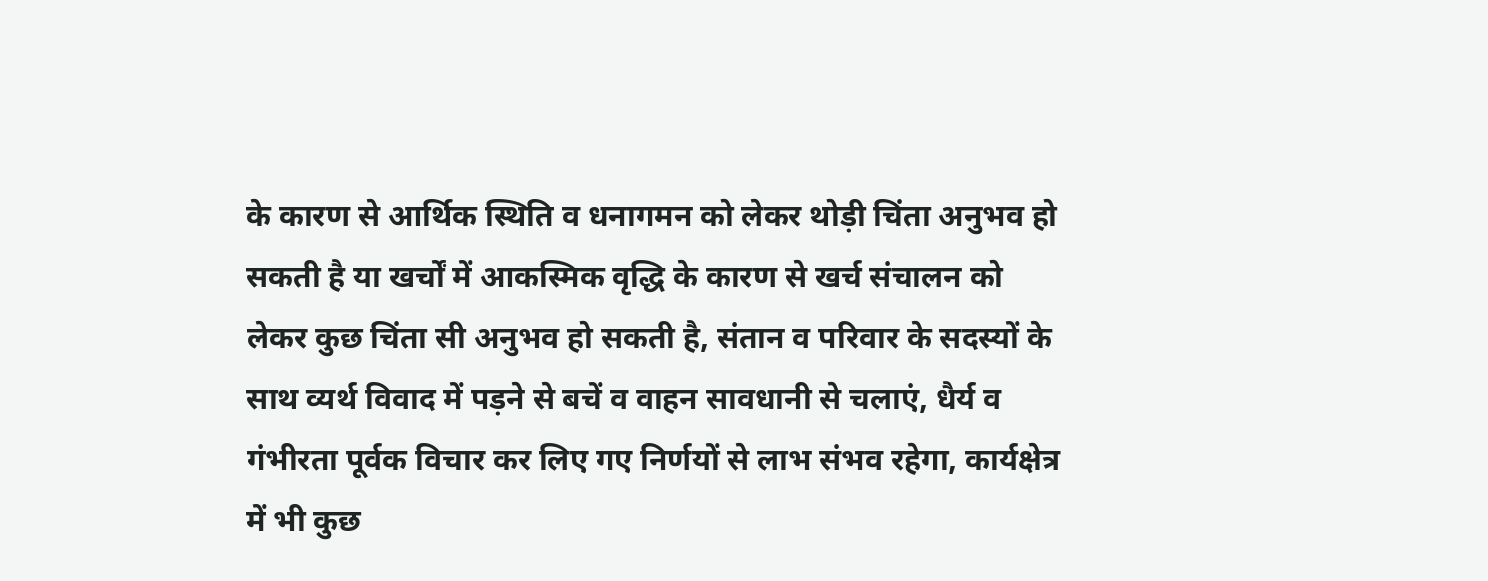के कारण से आर्थिक स्थिति व धनागमन को लेकर थोड़ी चिंता अनुभव हो सकती है या खर्चों में आकस्मिक वृद्धि के कारण से खर्च संचालन को लेकर कुछ चिंता सी अनुभव हो सकती है, संतान व परिवार के सदस्यों के साथ व्यर्थ विवाद में पड़ने से बचें व वाहन सावधानी से चलाएं, धैर्य व गंभीरता पूर्वक विचार कर लिए गए निर्णयों से लाभ संभव रहेगा, कार्यक्षेत्र में भी कुछ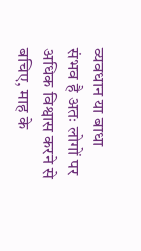व्यवधान या बाधा संभव है अतः लोगों पर अधिक विश्वास करने से बचिए, माह के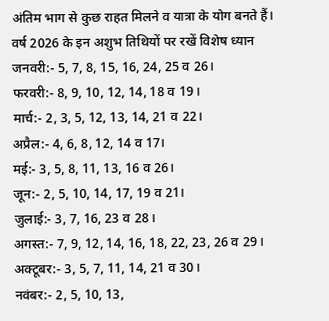अंतिम भाग से कुछ राहत मिलने व यात्रा के योग बनते हैं।
वर्ष 2026 के इन अशुभ तिथियों पर रखें विशेष ध्यान
जनवरी:- 5, 7, 8, 15, 16, 24, 25 व 26।
फरवरी:- 8, 9, 10, 12, 14, 18 व 19।
मार्च:- 2, 3, 5, 12, 13, 14, 21 व 22।
अप्रैल:- 4, 6, 8, 12, 14 व 17।
मई:- 3, 5, 8, 11, 13, 16 व 26।
जून:- 2, 5, 10, 14, 17, 19 व 21।
जुलाई:- 3, 7, 16, 23 व 28।
अगस्त:- 7, 9, 12, 14, 16, 18, 22, 23, 26 व 29।
अक्टूबर:- 3, 5, 7, 11, 14, 21 व 30।
नवंबर:- 2, 5, 10, 13,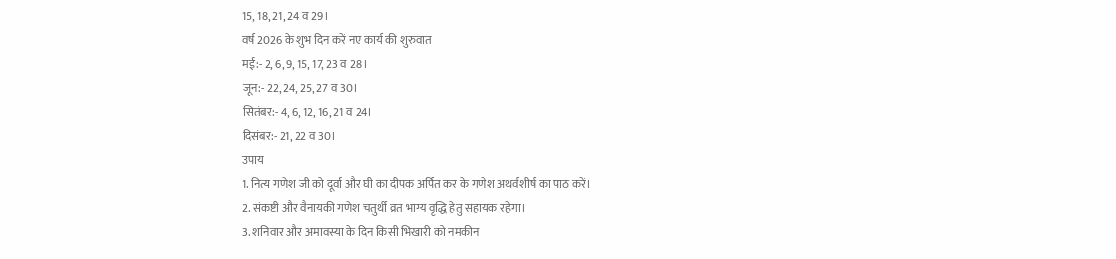15, 18, 21, 24 व 29।
वर्ष 2026 के शुभ दिन करें नए कार्य की शुरुवात
मई:- 2, 6, 9, 15, 17, 23 व 28।
जून:- 22, 24, 25, 27 व 30।
सितंबर:- 4, 6, 12, 16, 21 व 24।
दिसंबर:- 21, 22 व 30।
उपाय
1. नित्य गणेश जी को दूर्वा और घी का दीपक अर्पित कर के गणेश अथर्वशीर्ष का पाठ करें।
2. संकष्टी और वैनायकी गणेश चतुर्थी व्रत भाग्य वृद्धि हेतु सहायक रहेगा।
3. शनिवार और अमावस्या के दिन किसी भिखारी को नमकीन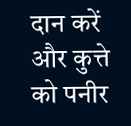दान करें और कुत्ते को पनीर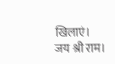खिलाएं।
जय श्री राम।